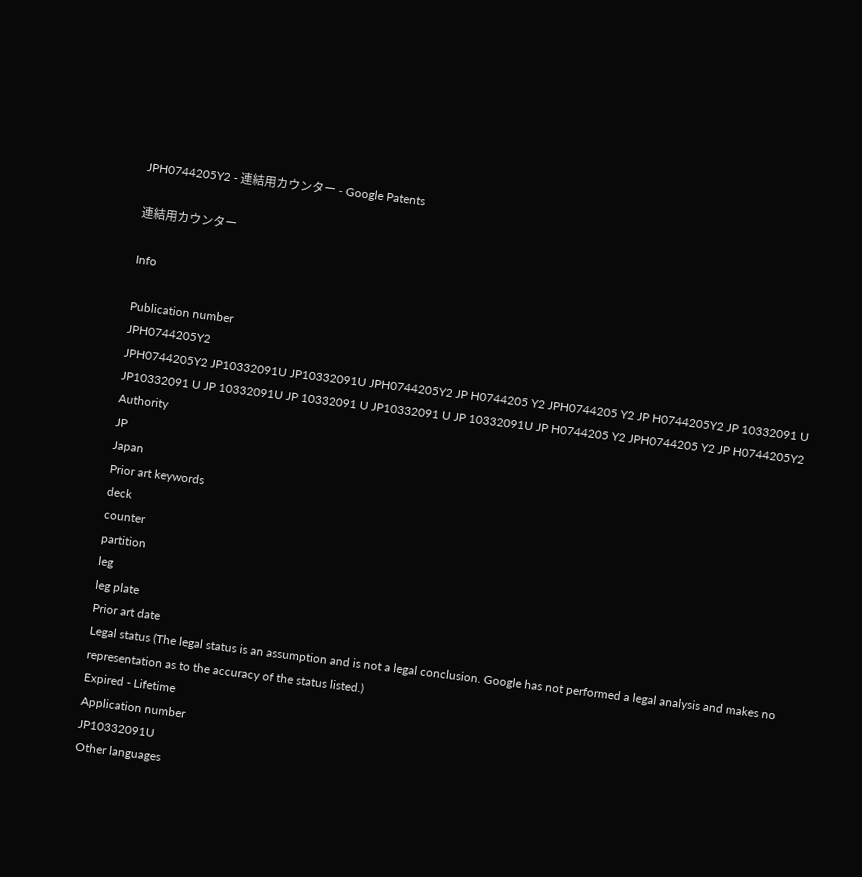JPH0744205Y2 - 連結用カウンター - Google Patents

連結用カウンター

Info

Publication number
JPH0744205Y2
JPH0744205Y2 JP10332091U JP10332091U JPH0744205Y2 JP H0744205 Y2 JPH0744205 Y2 JP H0744205Y2 JP 10332091 U JP10332091 U JP 10332091U JP 10332091 U JP10332091 U JP 10332091U JP H0744205 Y2 JPH0744205 Y2 JP H0744205Y2
Authority
JP
Japan
Prior art keywords
deck
counter
partition
leg
leg plate
Prior art date
Legal status (The legal status is an assumption and is not a legal conclusion. Google has not performed a legal analysis and makes no representation as to the accuracy of the status listed.)
Expired - Lifetime
Application number
JP10332091U
Other languages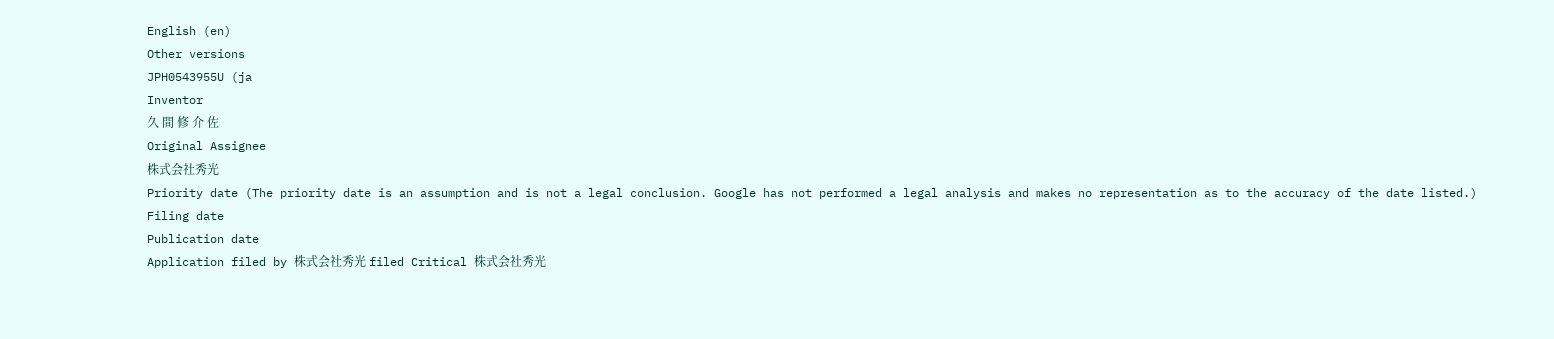English (en)
Other versions
JPH0543955U (ja
Inventor
久 間 修 介 佐
Original Assignee
株式会社秀光
Priority date (The priority date is an assumption and is not a legal conclusion. Google has not performed a legal analysis and makes no representation as to the accuracy of the date listed.)
Filing date
Publication date
Application filed by 株式会社秀光 filed Critical 株式会社秀光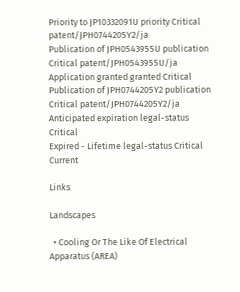Priority to JP10332091U priority Critical patent/JPH0744205Y2/ja
Publication of JPH0543955U publication Critical patent/JPH0543955U/ja
Application granted granted Critical
Publication of JPH0744205Y2 publication Critical patent/JPH0744205Y2/ja
Anticipated expiration legal-status Critical
Expired - Lifetime legal-status Critical Current

Links

Landscapes

  • Cooling Or The Like Of Electrical Apparatus (AREA)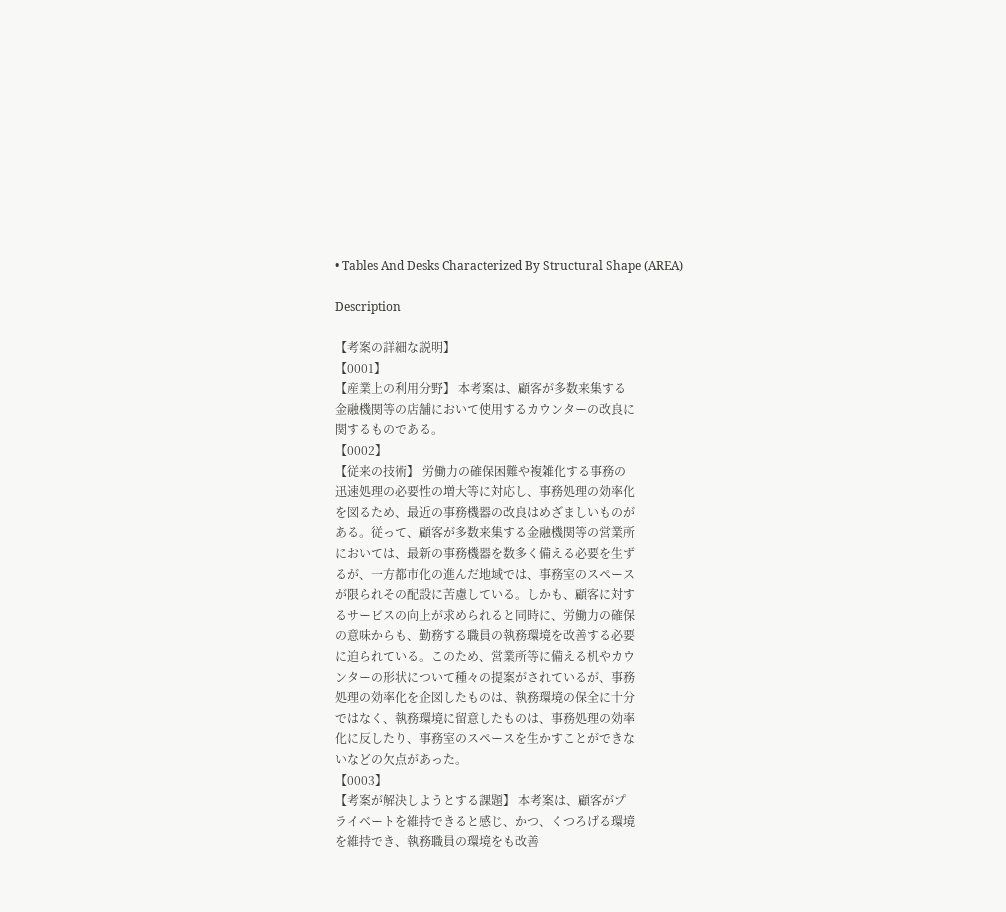• Tables And Desks Characterized By Structural Shape (AREA)

Description

【考案の詳細な説明】
【0001】
【産業上の利用分野】 本考案は、顧客が多数来集する
金融機関等の店舗において使用するカウンターの改良に
関するものである。
【0002】
【従来の技術】 労働力の確保困難や複雑化する事務の
迅速処理の必要性の増大等に対応し、事務処理の効率化
を図るため、最近の事務機器の改良はめざましいものが
ある。従って、顧客が多数来集する金融機関等の営業所
においては、最新の事務機器を数多く備える必要を生ず
るが、一方都市化の進んだ地域では、事務室のスペース
が限られその配設に苦慮している。しかも、顧客に対す
るサービスの向上が求められると同時に、労働力の確保
の意味からも、勤務する職員の執務環境を改善する必要
に迫られている。このため、営業所等に備える机やカウ
ンターの形状について種々の提案がされているが、事務
処理の効率化を企図したものは、執務環境の保全に十分
ではなく、執務環境に留意したものは、事務処理の効率
化に反したり、事務室のスペースを生かすことができな
いなどの欠点があった。
【0003】
【考案が解決しようとする課題】 本考案は、顧客がプ
ライベートを維持できると感じ、かつ、くつろげる環境
を維持でき、執務職員の環境をも改善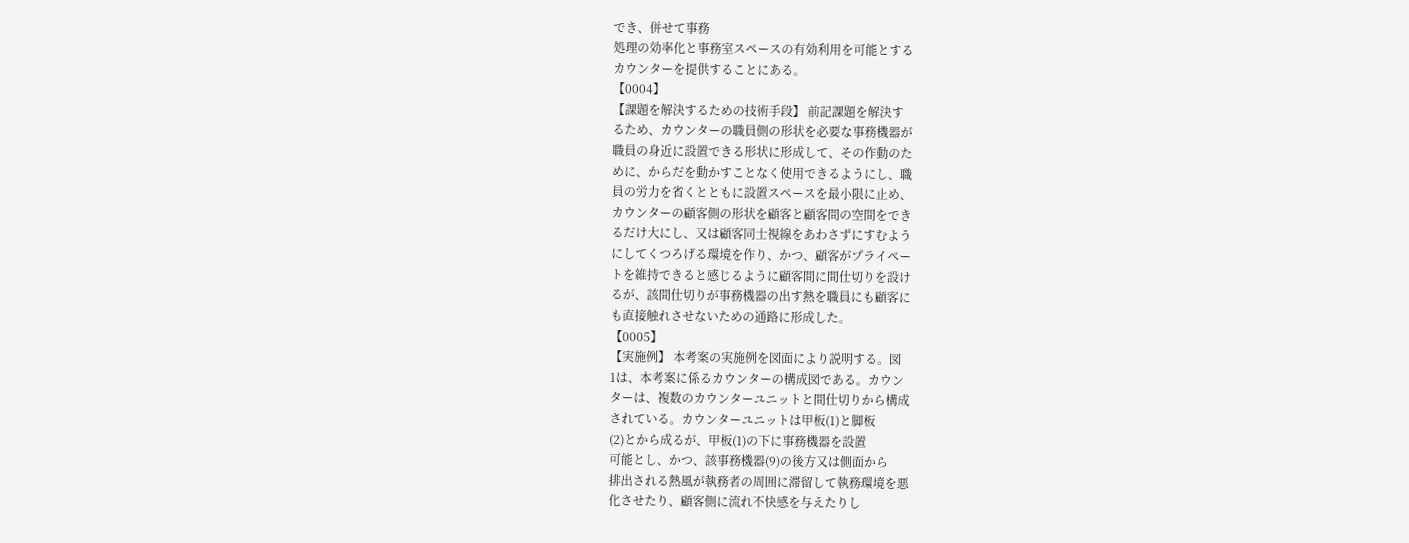でき、併せて事務
処理の効率化と事務室スペースの有効利用を可能とする
カウンターを提供することにある。
【0004】
【課題を解決するための技術手段】 前記課題を解決す
るため、カウンターの職員側の形状を必要な事務機器が
職員の身近に設置できる形状に形成して、その作動のた
めに、からだを動かすことなく使用できるようにし、職
員の労力を省くとともに設置スペースを最小限に止め、
カウンターの顧客側の形状を顧客と顧客間の空間をでき
るだけ大にし、又は顧客同士視線をあわさずにすむよう
にしてくつろげる環境を作り、かつ、顧客がプライペー
トを維持できると感じるように顧客間に間仕切りを設け
るが、該間仕切りが事務機器の出す熱を職員にも顧客に
も直接触れさせないための通路に形成した。
【0005】
【実施例】 本考案の実施例を図面により説明する。図
1は、本考案に係るカウンターの構成図である。カウン
ターは、複数のカウンターユニットと間仕切りから構成
されている。カウンターユニットは甲板(1)と脚板
(2)とから成るが、甲板(1)の下に事務機器を設置
可能とし、かつ、該事務機器(9)の後方又は側面から
排出される熱風が執務者の周囲に滞留して執務環境を悪
化させたり、顧客側に流れ不快感を与えたりし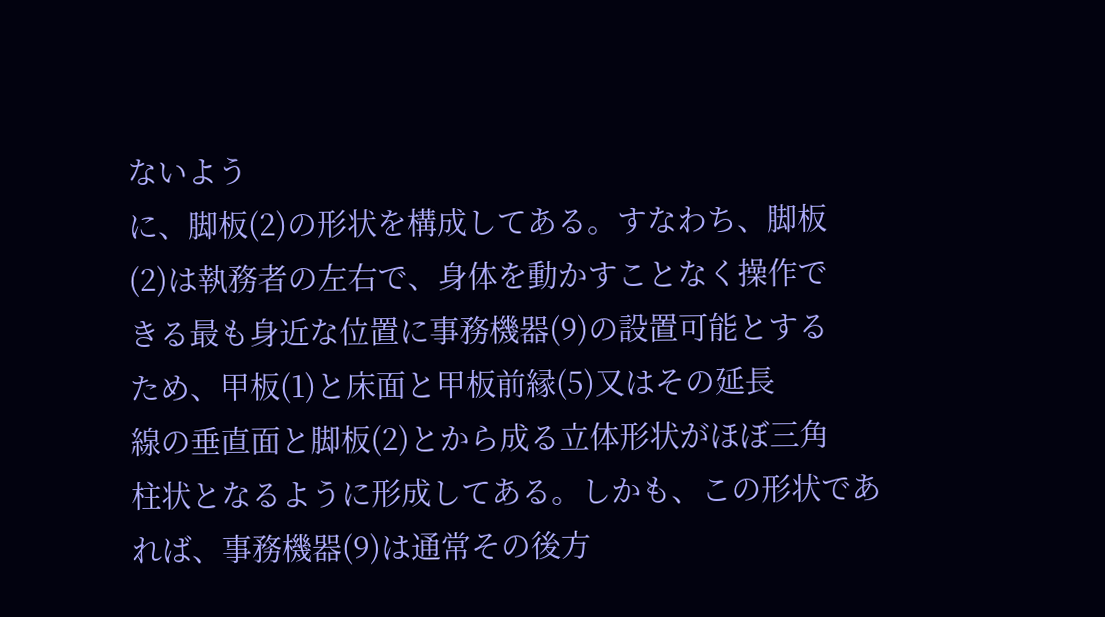ないよう
に、脚板(2)の形状を構成してある。すなわち、脚板
(2)は執務者の左右で、身体を動かすことなく操作で
きる最も身近な位置に事務機器(9)の設置可能とする
ため、甲板(1)と床面と甲板前縁(5)又はその延長
線の垂直面と脚板(2)とから成る立体形状がほぼ三角
柱状となるように形成してある。しかも、この形状であ
れば、事務機器(9)は通常その後方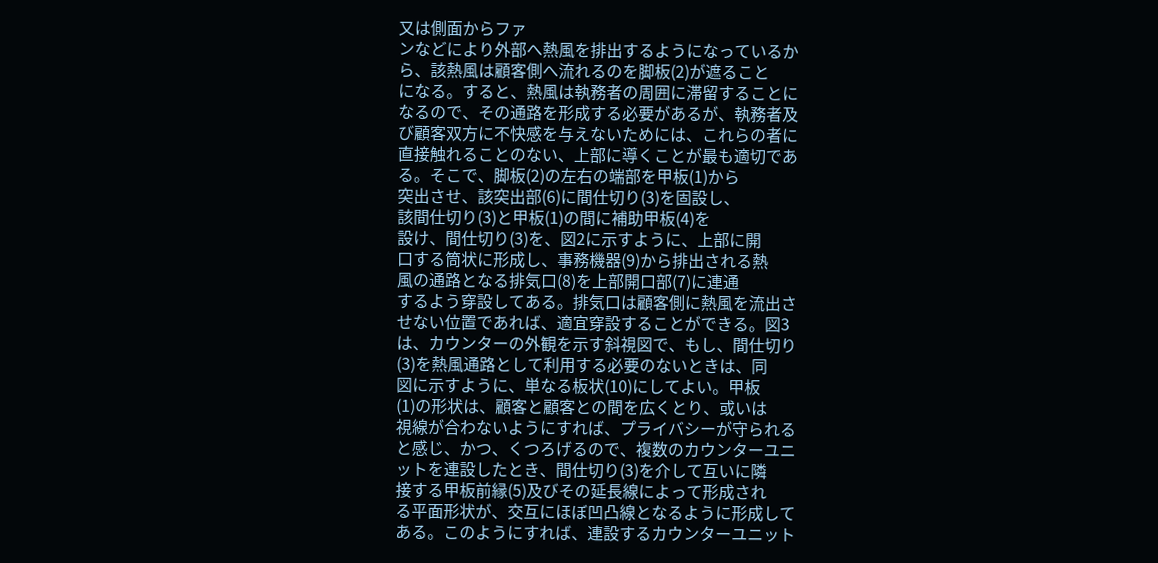又は側面からファ
ンなどにより外部へ熱風を排出するようになっているか
ら、該熱風は顧客側へ流れるのを脚板(2)が遮ること
になる。すると、熱風は執務者の周囲に滞留することに
なるので、その通路を形成する必要があるが、執務者及
び顧客双方に不快感を与えないためには、これらの者に
直接触れることのない、上部に導くことが最も適切であ
る。そこで、脚板(2)の左右の端部を甲板(1)から
突出させ、該突出部(6)に間仕切り(3)を固設し、
該間仕切り(3)と甲板(1)の間に補助甲板(4)を
設け、間仕切り(3)を、図2に示すように、上部に開
口する筒状に形成し、事務機器(9)から排出される熱
風の通路となる排気口(8)を上部開口部(7)に連通
するよう穿設してある。排気口は顧客側に熱風を流出さ
せない位置であれば、適宜穿設することができる。図3
は、カウンターの外観を示す斜視図で、もし、間仕切り
(3)を熱風通路として利用する必要のないときは、同
図に示すように、単なる板状(10)にしてよい。甲板
(1)の形状は、顧客と顧客との間を広くとり、或いは
視線が合わないようにすれば、プライバシーが守られる
と感じ、かつ、くつろげるので、複数のカウンターユニ
ットを連設したとき、間仕切り(3)を介して互いに隣
接する甲板前縁(5)及びその延長線によって形成され
る平面形状が、交互にほぼ凹凸線となるように形成して
ある。このようにすれば、連設するカウンターユニット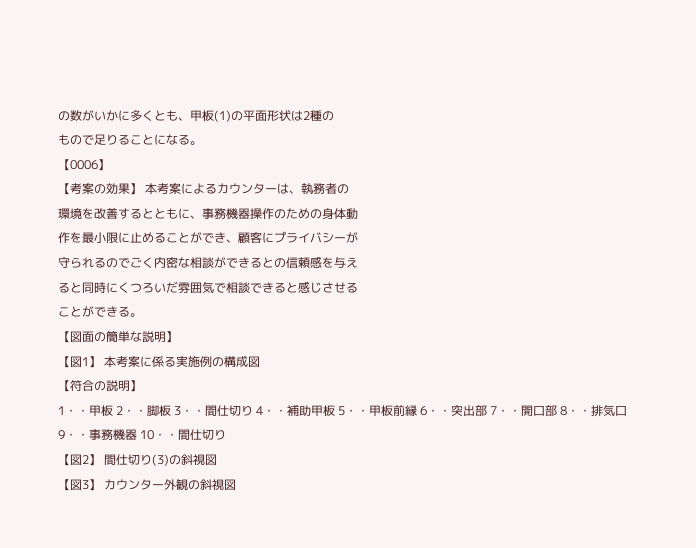の数がいかに多くとも、甲板(1)の平面形状は2種の
もので足りることになる。
【0006】
【考案の効果】 本考案によるカウンターは、執務者の
環境を改善するとともに、事務機器操作のための身体動
作を最小限に止めることができ、顧客にプライバシーが
守られるのでごく内密な相談ができるとの信頼感を与え
ると同時にくつろいだ雰囲気で相談できると感じさせる
ことができる。
【図面の簡単な説明】
【図1】 本考案に係る実施例の構成図
【符合の説明】
1・・甲板 2・・脚板 3・・間仕切り 4・・補助甲板 5・・甲板前縁 6・・突出部 7・・開口部 8・・排気口 9・・事務機器 10・・間仕切り
【図2】 間仕切り(3)の斜視図
【図3】 カウンター外観の斜視図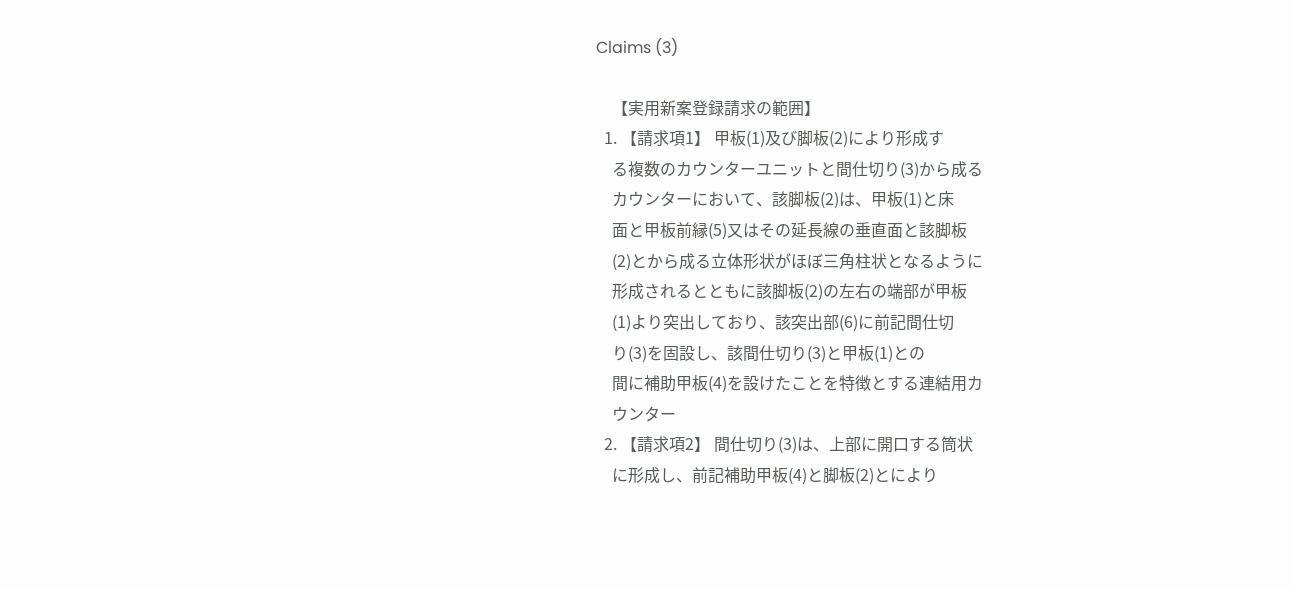Claims (3)

    【実用新案登録請求の範囲】
  1. 【請求項1】 甲板(1)及び脚板(2)により形成す
    る複数のカウンターユニットと間仕切り(3)から成る
    カウンターにおいて、該脚板(2)は、甲板(1)と床
    面と甲板前縁(5)又はその延長線の垂直面と該脚板
    (2)とから成る立体形状がほぼ三角柱状となるように
    形成されるとともに該脚板(2)の左右の端部が甲板
    (1)より突出しており、該突出部(6)に前記間仕切
    り(3)を固設し、該間仕切り(3)と甲板(1)との
    間に補助甲板(4)を設けたことを特徴とする連結用カ
    ウンター
  2. 【請求項2】 間仕切り(3)は、上部に開口する筒状
    に形成し、前記補助甲板(4)と脚板(2)とにより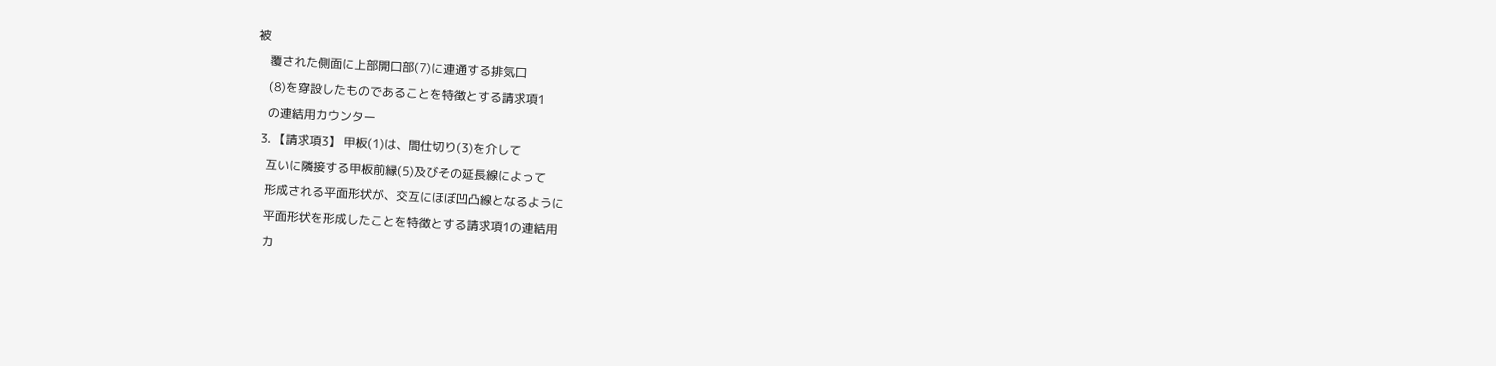被
    覆された側面に上部開口部(7)に連通する排気口
    (8)を穿設したものであることを特徴とする請求項1
    の連結用カウンター
  3. 【請求項3】 甲板(1)は、間仕切り(3)を介して
    互いに隣接する甲板前縁(5)及びその延長線によって
    形成される平面形状が、交互にほぼ凹凸線となるように
    平面形状を形成したことを特徴とする請求項1の連結用
    カ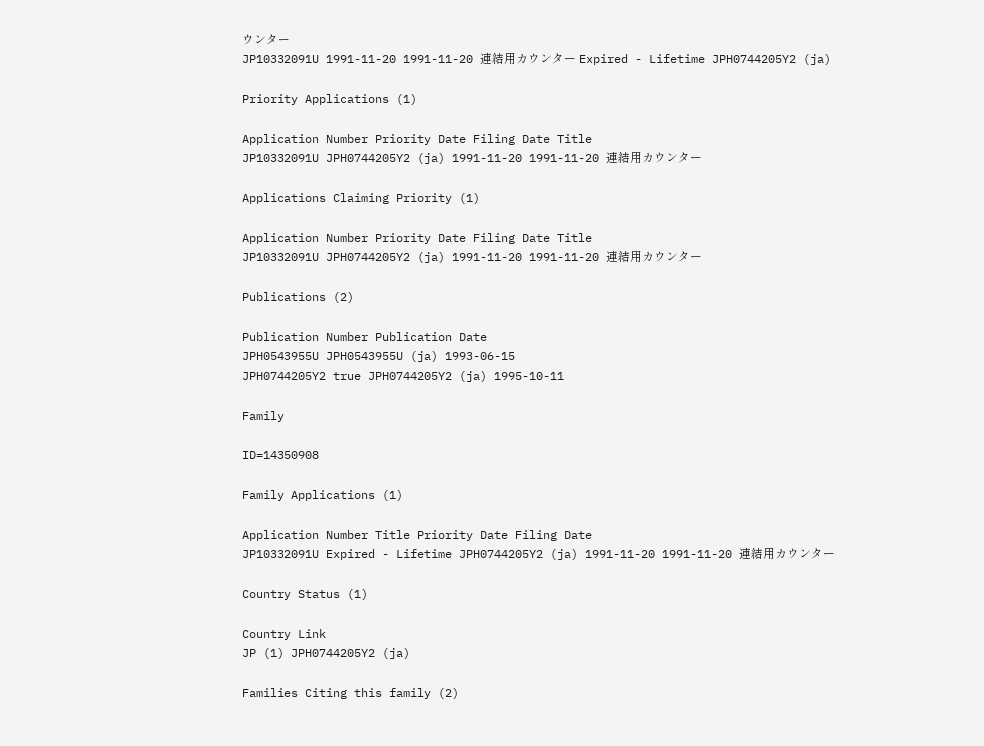ウンター
JP10332091U 1991-11-20 1991-11-20 連結用カウンター Expired - Lifetime JPH0744205Y2 (ja)

Priority Applications (1)

Application Number Priority Date Filing Date Title
JP10332091U JPH0744205Y2 (ja) 1991-11-20 1991-11-20 連結用カウンター

Applications Claiming Priority (1)

Application Number Priority Date Filing Date Title
JP10332091U JPH0744205Y2 (ja) 1991-11-20 1991-11-20 連結用カウンター

Publications (2)

Publication Number Publication Date
JPH0543955U JPH0543955U (ja) 1993-06-15
JPH0744205Y2 true JPH0744205Y2 (ja) 1995-10-11

Family

ID=14350908

Family Applications (1)

Application Number Title Priority Date Filing Date
JP10332091U Expired - Lifetime JPH0744205Y2 (ja) 1991-11-20 1991-11-20 連結用カウンター

Country Status (1)

Country Link
JP (1) JPH0744205Y2 (ja)

Families Citing this family (2)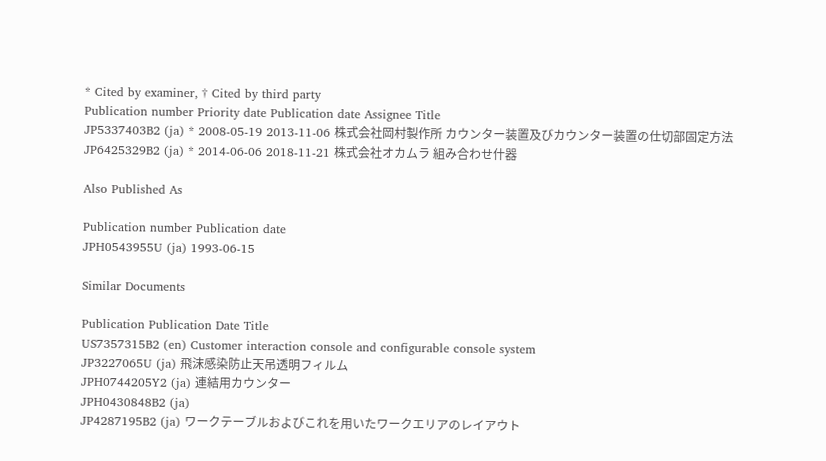* Cited by examiner, † Cited by third party
Publication number Priority date Publication date Assignee Title
JP5337403B2 (ja) * 2008-05-19 2013-11-06 株式会社岡村製作所 カウンター装置及びカウンター装置の仕切部固定方法
JP6425329B2 (ja) * 2014-06-06 2018-11-21 株式会社オカムラ 組み合わせ什器

Also Published As

Publication number Publication date
JPH0543955U (ja) 1993-06-15

Similar Documents

Publication Publication Date Title
US7357315B2 (en) Customer interaction console and configurable console system
JP3227065U (ja) 飛沫感染防止天吊透明フィルム
JPH0744205Y2 (ja) 連結用カウンター
JPH0430848B2 (ja)
JP4287195B2 (ja) ワークテーブルおよびこれを用いたワークエリアのレイアウト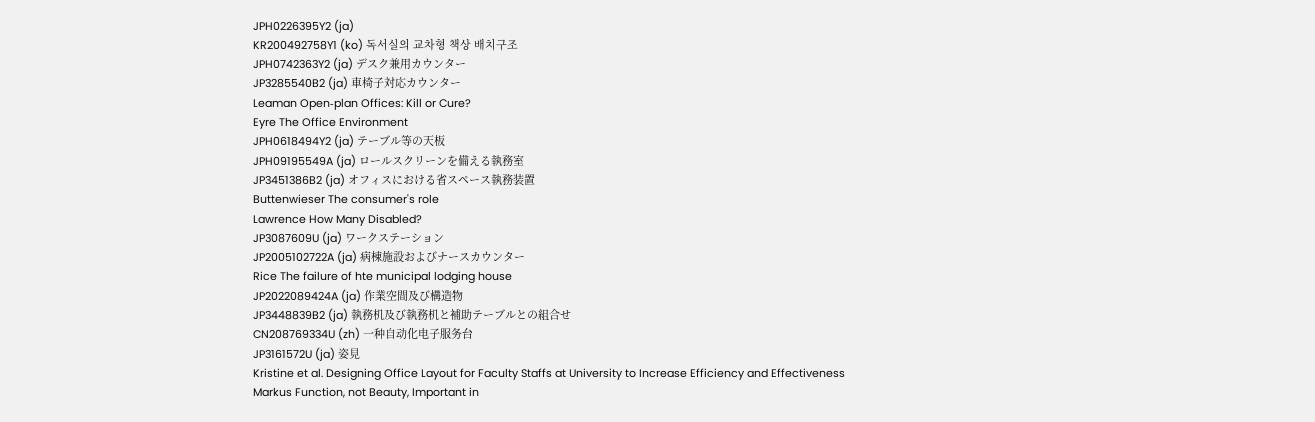JPH0226395Y2 (ja)
KR200492758Y1 (ko) 독서실의 교차형 책상 배치구조
JPH0742363Y2 (ja) デスク兼用カウンター
JP3285540B2 (ja) 車椅子対応カウンター
Leaman Open‐plan Offices: Kill or Cure?
Eyre The Office Environment
JPH0618494Y2 (ja) テーブル等の天板
JPH09195549A (ja) ロールスクリーンを備える執務室
JP3451386B2 (ja) オフィスにおける省スペース執務装置
Buttenwieser The consumer's role
Lawrence How Many Disabled?
JP3087609U (ja) ワークステーション
JP2005102722A (ja) 病棟施設およびナースカウンター
Rice The failure of hte municipal lodging house
JP2022089424A (ja) 作業空間及び構造物
JP3448839B2 (ja) 執務机及び執務机と補助テーブルとの組合せ
CN208769334U (zh) 一种自动化电子服务台
JP3161572U (ja) 姿見
Kristine et al. Designing Office Layout for Faculty Staffs at University to Increase Efficiency and Effectiveness
Markus Function, not Beauty, Important in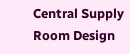Central Supply Room Design